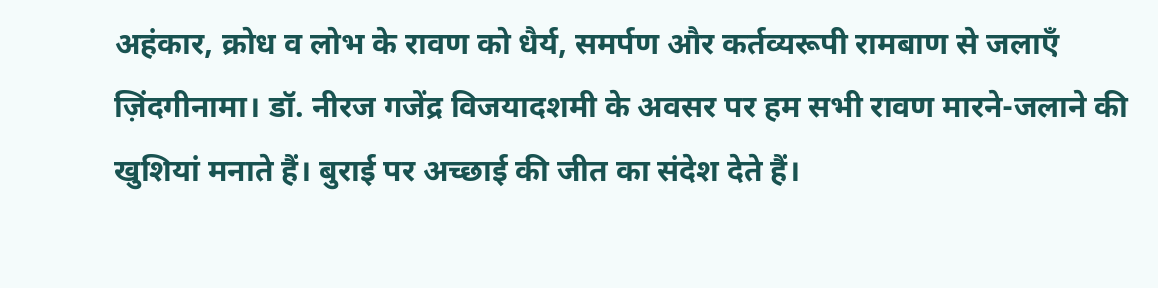अहंकार, क्रोध व लोभ के रावण को धैर्य, समर्पण और कर्तव्यरूपी रामबाण से जलाएँ
ज़िंदगीनामा। डॉ. नीरज गजेंद्र विजयादशमी के अवसर पर हम सभी रावण मारने-जलाने की खुशियां मनाते हैं। बुराई पर अच्छाई की जीत का संदेश देते हैं।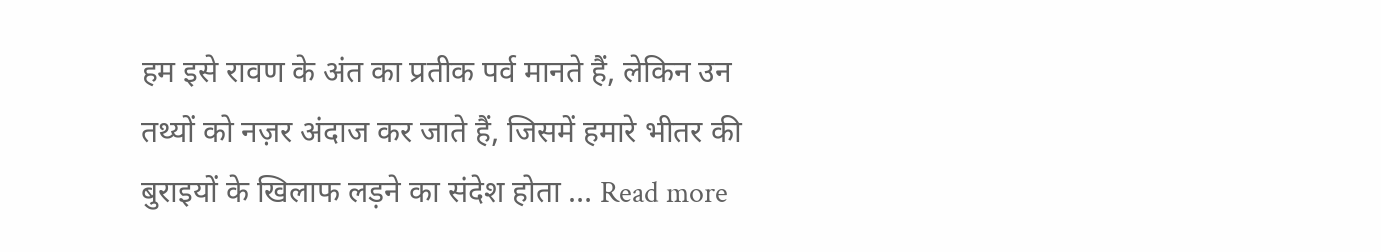हम इसे रावण के अंत का प्रतीक पर्व मानते हैं, लेकिन उन तथ्यों को नज़र अंदाज कर जाते हैं, जिसमें हमारे भीतर की बुराइयों के खिलाफ लड़ने का संदेश होता … Read more